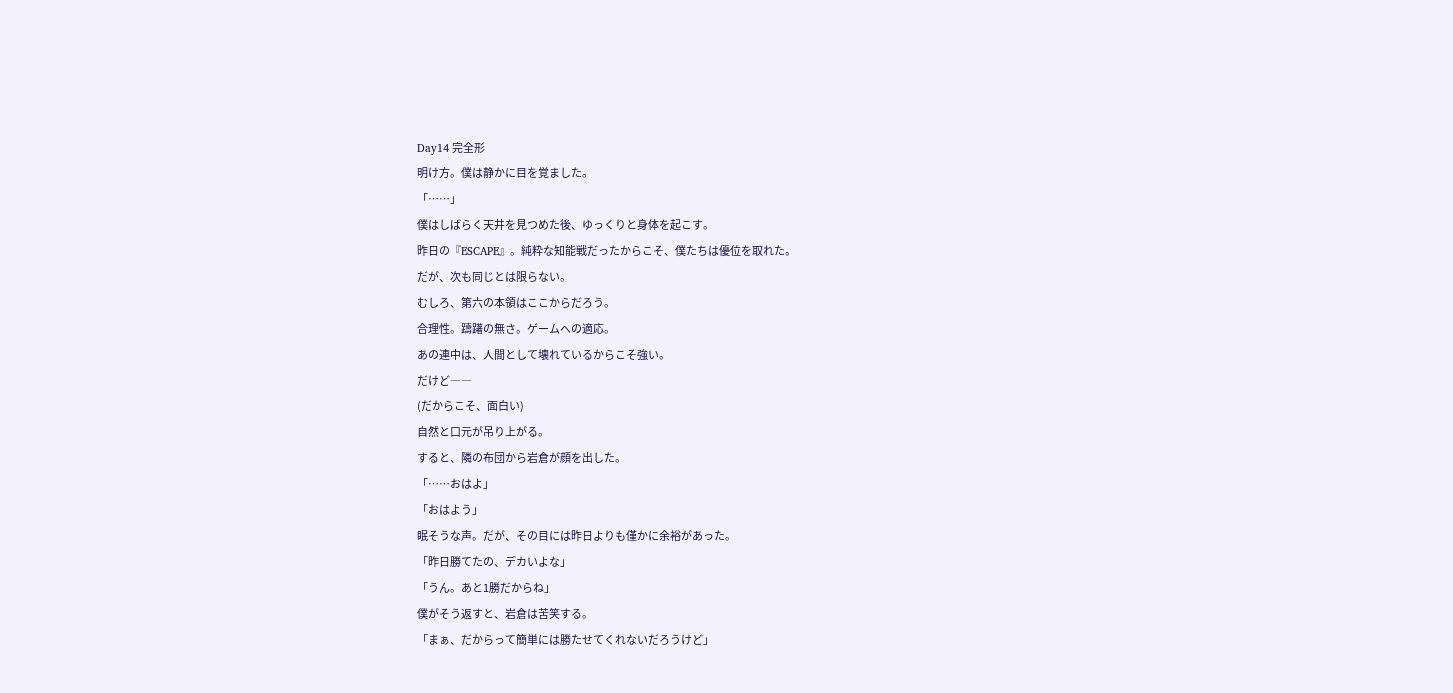Day14 完全形
明け方。僕は静かに目を覚ました。
「……」
僕はしばらく天井を見つめた後、ゆっくりと身体を起こす。
昨日の『ESCAPE』。純粋な知能戦だったからこそ、僕たちは優位を取れた。
だが、次も同じとは限らない。
むしろ、第六の本領はここからだろう。
合理性。躊躇の無さ。ゲームへの適応。
あの連中は、人間として壊れているからこそ強い。
だけど――
(だからこそ、面白い)
自然と口元が吊り上がる。
すると、隣の布団から岩倉が顔を出した。
「……おはよ」
「おはよう」
眠そうな声。だが、その目には昨日よりも僅かに余裕があった。
「昨日勝てたの、デカいよな」
「うん。あと1勝だからね」
僕がそう返すと、岩倉は苦笑する。
「まぁ、だからって簡単には勝たせてくれないだろうけど」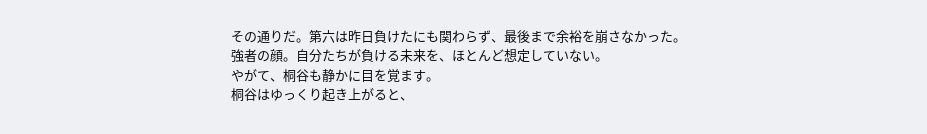その通りだ。第六は昨日負けたにも関わらず、最後まで余裕を崩さなかった。
強者の顔。自分たちが負ける未来を、ほとんど想定していない。
やがて、桐谷も静かに目を覚ます。
桐谷はゆっくり起き上がると、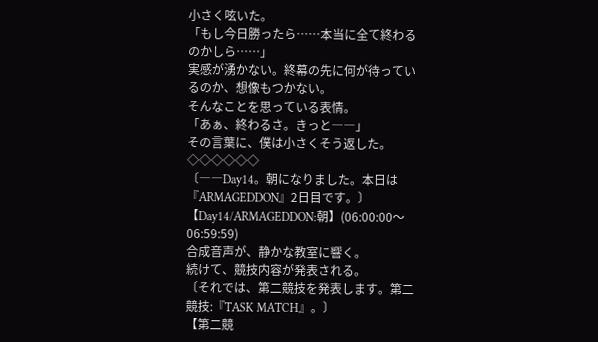小さく呟いた。
「もし今日勝ったら……本当に全て終わるのかしら……」
実感が湧かない。終幕の先に何が待っているのか、想像もつかない。
そんなことを思っている表情。
「あぁ、終わるさ。きっと――」
その言葉に、僕は小さくそう返した。
◇◇◇◇◇◇
〔――Day14。朝になりました。本日は『ARMAGEDDON』2日目です。〕
【Day14/ARMAGEDDON:朝】(06:00:00〜06:59:59)
合成音声が、静かな教室に響く。
続けて、競技内容が発表される。
〔それでは、第二競技を発表します。第二競技:『TASK MATCH』。〕
【第二競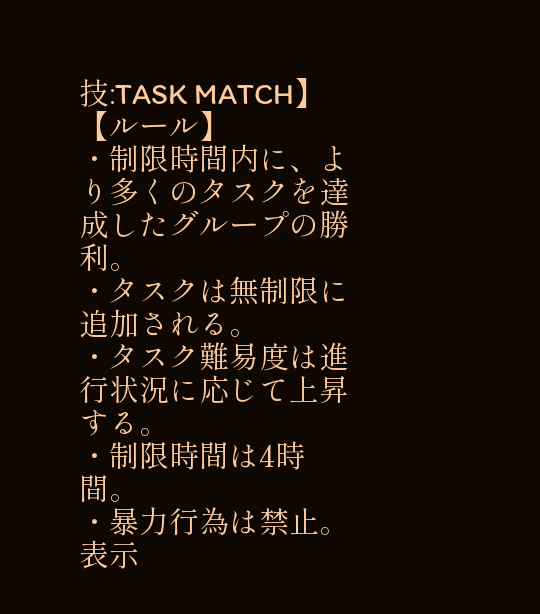技:TASK MATCH】
【ルール】
・制限時間内に、より多くのタスクを達成したグループの勝利。
・タスクは無制限に追加される。
・タスク難易度は進行状況に応じて上昇する。
・制限時間は4時間。
・暴力行為は禁止。
表示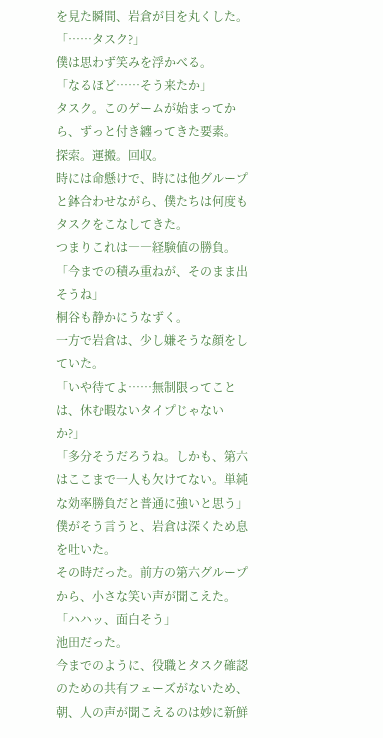を見た瞬間、岩倉が目を丸くした。
「……タスク?」
僕は思わず笑みを浮かべる。
「なるほど……そう来たか」
タスク。このゲームが始まってから、ずっと付き纏ってきた要素。
探索。運搬。回収。
時には命懸けで、時には他グループと鉢合わせながら、僕たちは何度もタスクをこなしてきた。
つまりこれは――経験値の勝負。
「今までの積み重ねが、そのまま出そうね」
桐谷も静かにうなずく。
一方で岩倉は、少し嫌そうな顔をしていた。
「いや待てよ……無制限ってことは、休む暇ないタイプじゃないか?」
「多分そうだろうね。しかも、第六はここまで一人も欠けてない。単純な効率勝負だと普通に強いと思う」
僕がそう言うと、岩倉は深くため息を吐いた。
その時だった。前方の第六グループから、小さな笑い声が聞こえた。
「ハハッ、面白そう」
池田だった。
今までのように、役職とタスク確認のための共有フェーズがないため、朝、人の声が聞こえるのは妙に新鮮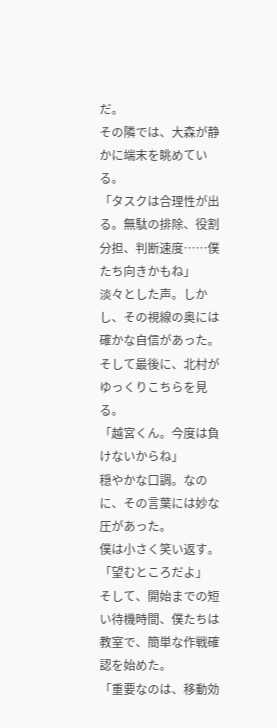だ。
その隣では、大森が静かに端末を眺めている。
「タスクは合理性が出る。無駄の排除、役割分担、判断速度……僕たち向きかもね」
淡々とした声。しかし、その視線の奥には確かな自信があった。
そして最後に、北村がゆっくりこちらを見る。
「越宮くん。今度は負けないからね」
穏やかな口調。なのに、その言葉には妙な圧があった。
僕は小さく笑い返す。
「望むところだよ」
そして、開始までの短い待機時間、僕たちは教室で、簡単な作戦確認を始めた。
「重要なのは、移動効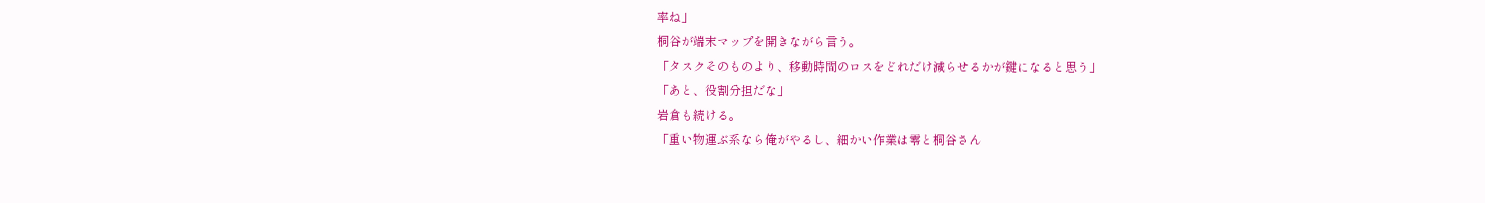率ね」
桐谷が端末マップを開きながら言う。
「タスクそのものより、移動時間のロスをどれだけ減らせるかが鍵になると思う」
「あと、役割分担だな」
岩倉も続ける。
「重い物運ぶ系なら俺がやるし、細かい作業は零と桐谷さん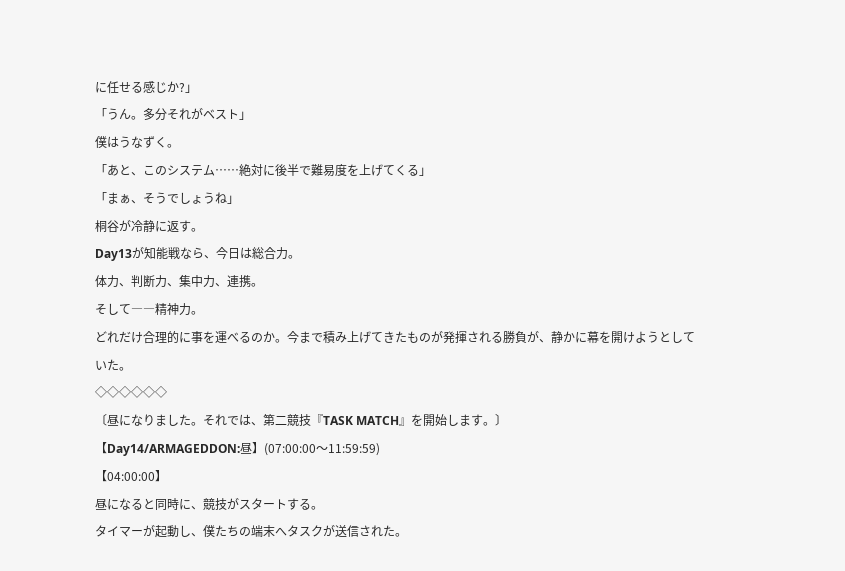に任せる感じか?」
「うん。多分それがベスト」
僕はうなずく。
「あと、このシステム……絶対に後半で難易度を上げてくる」
「まぁ、そうでしょうね」
桐谷が冷静に返す。
Day13が知能戦なら、今日は総合力。
体力、判断力、集中力、連携。
そして――精神力。
どれだけ合理的に事を運べるのか。今まで積み上げてきたものが発揮される勝負が、静かに幕を開けようとしていた。
◇◇◇◇◇◇
〔昼になりました。それでは、第二競技『TASK MATCH』を開始します。〕
【Day14/ARMAGEDDON:昼】(07:00:00〜11:59:59)
【04:00:00】
昼になると同時に、競技がスタートする。
タイマーが起動し、僕たちの端末へタスクが送信された。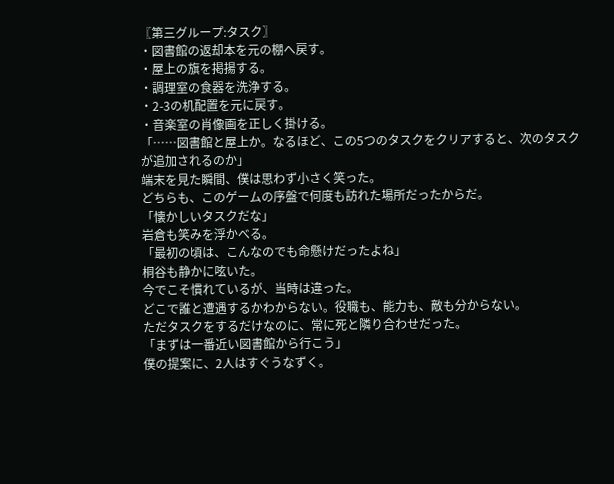〖第三グループ:タスク〗
・図書館の返却本を元の棚へ戻す。
・屋上の旗を掲揚する。
・調理室の食器を洗浄する。
・2-3の机配置を元に戻す。
・音楽室の肖像画を正しく掛ける。
「……図書館と屋上か。なるほど、この5つのタスクをクリアすると、次のタスクが追加されるのか」
端末を見た瞬間、僕は思わず小さく笑った。
どちらも、このゲームの序盤で何度も訪れた場所だったからだ。
「懐かしいタスクだな」
岩倉も笑みを浮かべる。
「最初の頃は、こんなのでも命懸けだったよね」
桐谷も静かに呟いた。
今でこそ慣れているが、当時は違った。
どこで誰と遭遇するかわからない。役職も、能力も、敵も分からない。
ただタスクをするだけなのに、常に死と隣り合わせだった。
「まずは一番近い図書館から行こう」
僕の提案に、2人はすぐうなずく。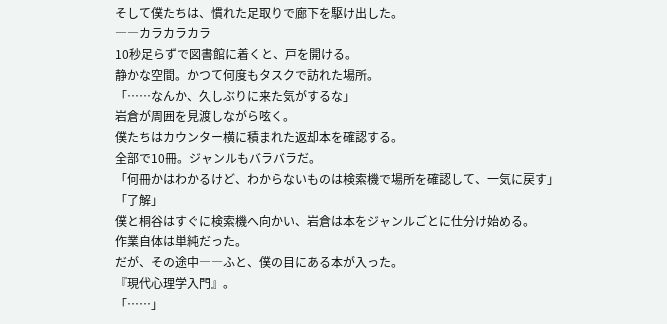そして僕たちは、慣れた足取りで廊下を駆け出した。
――カラカラカラ
10秒足らずで図書館に着くと、戸を開ける。
静かな空間。かつて何度もタスクで訪れた場所。
「……なんか、久しぶりに来た気がするな」
岩倉が周囲を見渡しながら呟く。
僕たちはカウンター横に積まれた返却本を確認する。
全部で10冊。ジャンルもバラバラだ。
「何冊かはわかるけど、わからないものは検索機で場所を確認して、一気に戻す」
「了解」
僕と桐谷はすぐに検索機へ向かい、岩倉は本をジャンルごとに仕分け始める。
作業自体は単純だった。
だが、その途中――ふと、僕の目にある本が入った。
『現代心理学入門』。
「……」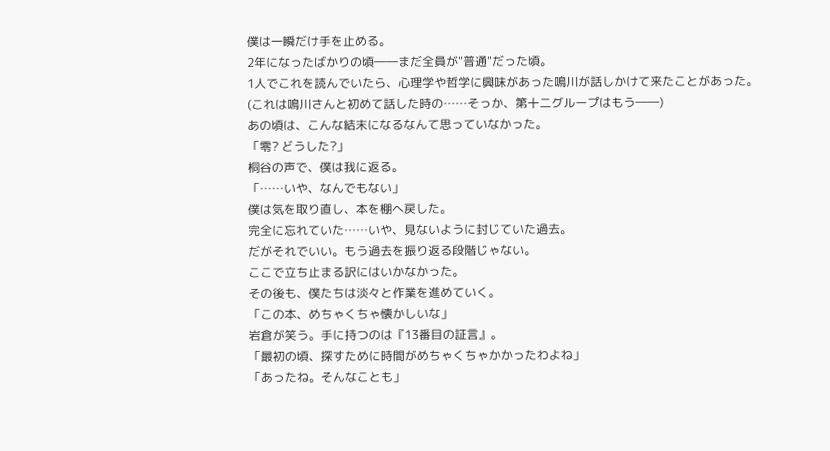僕は一瞬だけ手を止める。
2年になったばかりの頃――まだ全員が"普通"だった頃。
1人でこれを読んでいたら、心理学や哲学に興味があった鳴川が話しかけて来たことがあった。
(これは鳴川さんと初めて話した時の……そっか、第十二グループはもう――)
あの頃は、こんな結末になるなんて思っていなかった。
「零? どうした?」
桐谷の声で、僕は我に返る。
「……いや、なんでもない」
僕は気を取り直し、本を棚へ戻した。
完全に忘れていた……いや、見ないように封じていた過去。
だがそれでいい。もう過去を振り返る段階じゃない。
ここで立ち止まる訳にはいかなかった。
その後も、僕たちは淡々と作業を進めていく。
「この本、めちゃくちゃ懐かしいな」
岩倉が笑う。手に持つのは『13番目の証言』。
「最初の頃、探すために時間がめちゃくちゃかかったわよね」
「あったね。そんなことも」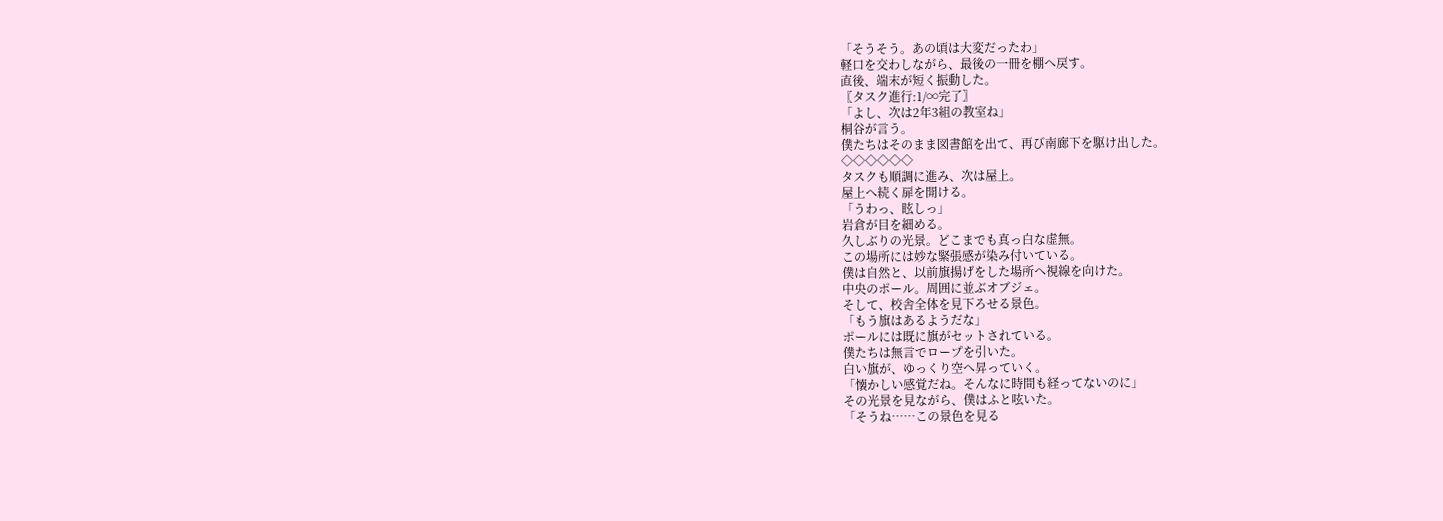「そうそう。あの頃は大変だったわ」
軽口を交わしながら、最後の一冊を棚へ戻す。
直後、端末が短く振動した。
〖タスク進行:1/∞完了〗
「よし、次は2年3組の教室ね」
桐谷が言う。
僕たちはそのまま図書館を出て、再び南廊下を駆け出した。
◇◇◇◇◇◇
タスクも順調に進み、次は屋上。
屋上へ続く扉を開ける。
「うわっ、眩しっ」
岩倉が目を細める。
久しぶりの光景。どこまでも真っ白な虚無。
この場所には妙な緊張感が染み付いている。
僕は自然と、以前旗揚げをした場所へ視線を向けた。
中央のポール。周囲に並ぶオブジェ。
そして、校舎全体を見下ろせる景色。
「もう旗はあるようだな」
ポールには既に旗がセットされている。
僕たちは無言でロープを引いた。
白い旗が、ゆっくり空へ昇っていく。
「懐かしい感覚だね。そんなに時間も経ってないのに」
その光景を見ながら、僕はふと呟いた。
「そうね……この景色を見る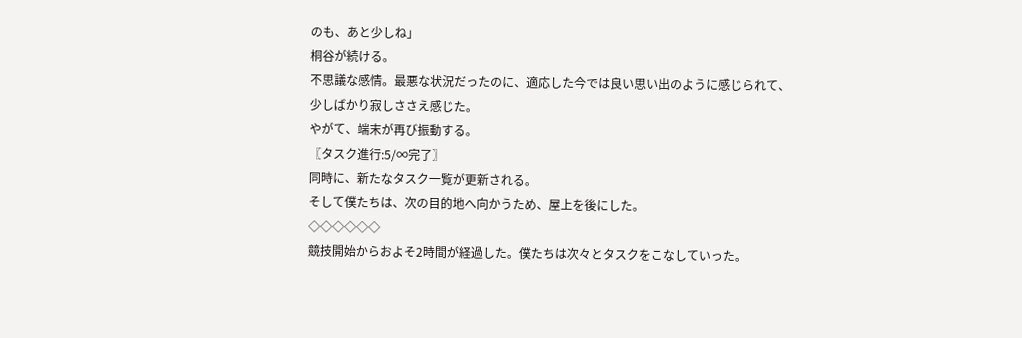のも、あと少しね」
桐谷が続ける。
不思議な感情。最悪な状況だったのに、適応した今では良い思い出のように感じられて、少しばかり寂しささえ感じた。
やがて、端末が再び振動する。
〖タスク進行:5/∞完了〗
同時に、新たなタスク一覧が更新される。
そして僕たちは、次の目的地へ向かうため、屋上を後にした。
◇◇◇◇◇◇
競技開始からおよそ2時間が経過した。僕たちは次々とタスクをこなしていった。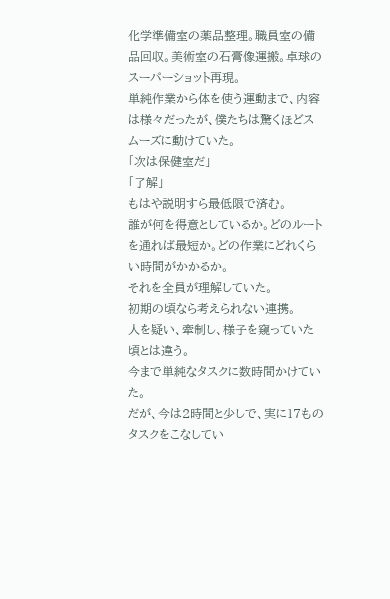化学準備室の薬品整理。職員室の備品回収。美術室の石膏像運搬。卓球のスーパーショット再現。
単純作業から体を使う運動まで、内容は様々だったが、僕たちは驚くほどスムーズに動けていた。
「次は保健室だ」
「了解」
もはや説明すら最低限で済む。
誰が何を得意としているか。どのルートを通れば最短か。どの作業にどれくらい時間がかかるか。
それを全員が理解していた。
初期の頃なら考えられない連携。
人を疑い、牽制し、様子を窺っていた頃とは違う。
今まで単純なタスクに数時間かけていた。
だが、今は2時間と少しで、実に17ものタスクをこなしてい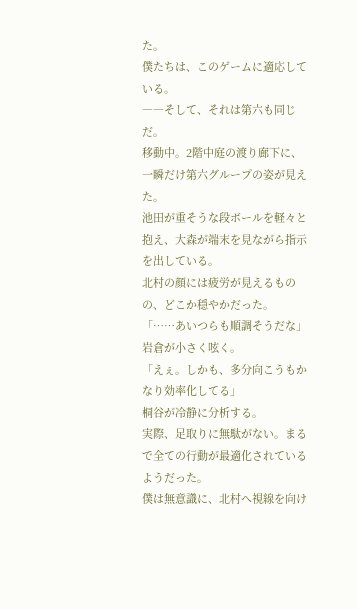た。
僕たちは、このゲームに適応している。
――そして、それは第六も同じだ。
移動中。2階中庭の渡り廊下に、一瞬だけ第六グループの姿が見えた。
池田が重そうな段ボールを軽々と抱え、大森が端末を見ながら指示を出している。
北村の顔には疲労が見えるものの、どこか穏やかだった。
「……あいつらも順調そうだな」
岩倉が小さく呟く。
「えぇ。しかも、多分向こうもかなり効率化してる」
桐谷が冷静に分析する。
実際、足取りに無駄がない。まるで全ての行動が最適化されているようだった。
僕は無意識に、北村へ視線を向け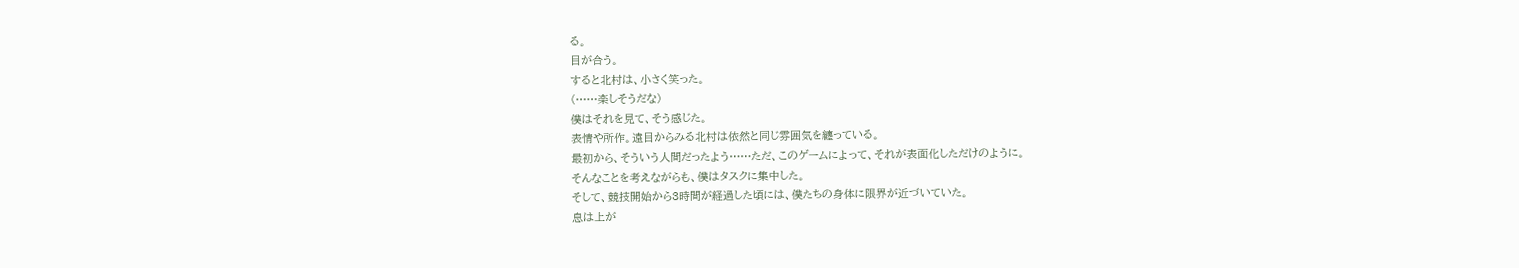る。
目が合う。
すると北村は、小さく笑った。
(……楽しそうだな)
僕はそれを見て、そう感じた。
表情や所作。遠目からみる北村は依然と同じ雰囲気を纏っている。
最初から、そういう人間だったよう……ただ、このゲームによって、それが表面化しただけのように。
そんなことを考えながらも、僕はタスクに集中した。
そして、競技開始から3時間が経過した頃には、僕たちの身体に限界が近づいていた。
息は上が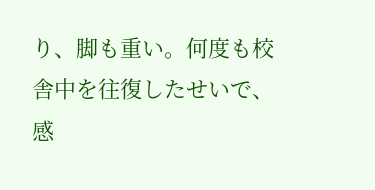り、脚も重い。何度も校舎中を往復したせいで、感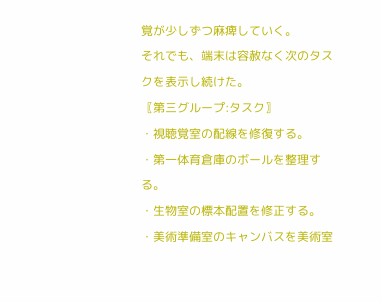覚が少しずつ麻痺していく。
それでも、端末は容赦なく次のタスクを表示し続けた。
〖第三グループ:タスク〗
・視聴覚室の配線を修復する。
・第一体育倉庫のボールを整理する。
・生物室の標本配置を修正する。
・美術準備室のキャンバスを美術室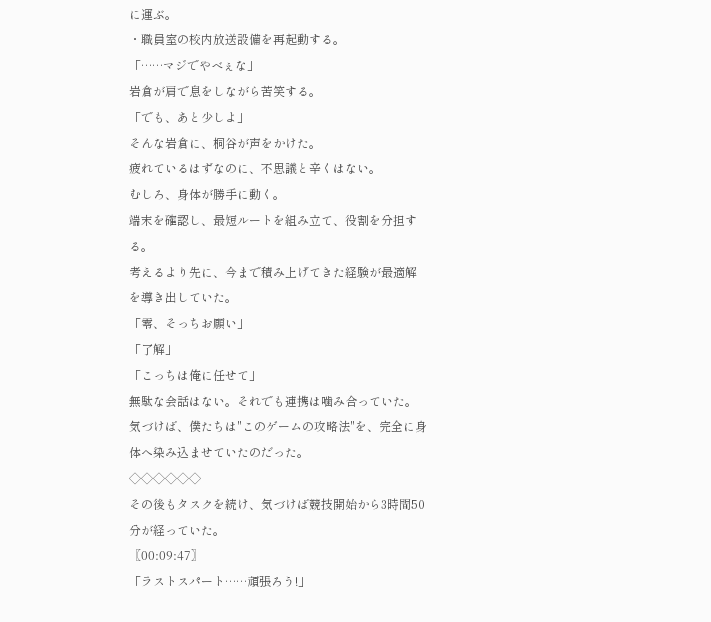に運ぶ。
・職員室の校内放送設備を再起動する。
「……マジでやべぇな」
岩倉が肩で息をしながら苦笑する。
「でも、あと少しよ」
そんな岩倉に、桐谷が声をかけた。
疲れているはずなのに、不思議と辛くはない。
むしろ、身体が勝手に動く。
端末を確認し、最短ルートを組み立て、役割を分担する。
考えるより先に、今まで積み上げてきた経験が最適解を導き出していた。
「零、そっちお願い」
「了解」
「こっちは俺に任せて」
無駄な会話はない。それでも連携は噛み合っていた。
気づけば、僕たちは"このゲームの攻略法"を、完全に身体へ染み込ませていたのだった。
◇◇◇◇◇◇
その後もタスクを続け、気づけば競技開始から3時間50分が経っていた。
〖00:09:47〗
「ラストスパート……頑張ろう!」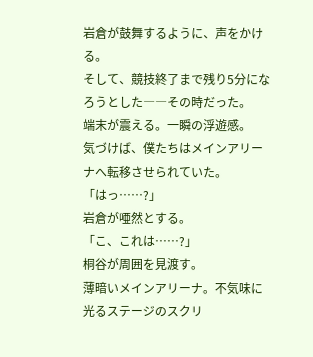岩倉が鼓舞するように、声をかける。
そして、競技終了まで残り5分になろうとした――その時だった。
端末が震える。一瞬の浮遊感。
気づけば、僕たちはメインアリーナへ転移させられていた。
「はっ……?」
岩倉が唖然とする。
「こ、これは……?」
桐谷が周囲を見渡す。
薄暗いメインアリーナ。不気味に光るステージのスクリ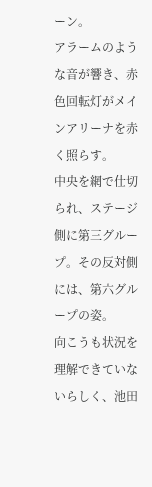ーン。
アラームのような音が響き、赤色回転灯がメインアリーナを赤く照らす。
中央を網で仕切られ、ステージ側に第三グループ。その反対側には、第六グループの姿。
向こうも状況を理解できていないらしく、池田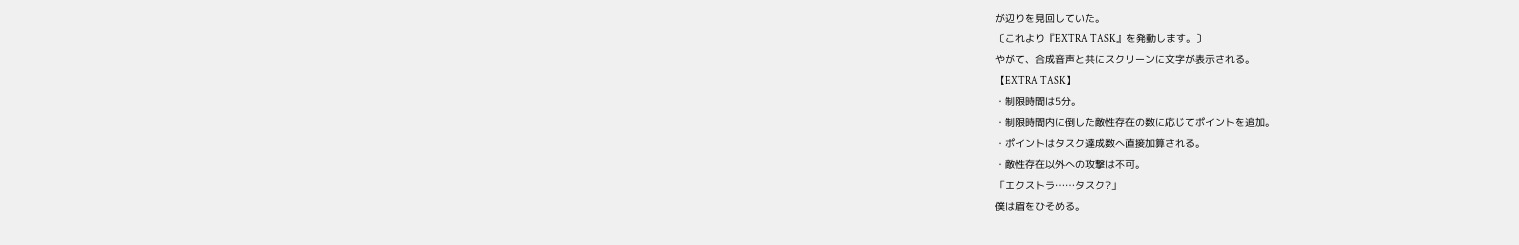が辺りを見回していた。
〔これより『EXTRA TASK』を発動します。〕
やがて、合成音声と共にスクリーンに文字が表示される。
【EXTRA TASK】
・制限時間は5分。
・制限時間内に倒した敵性存在の数に応じてポイントを追加。
・ポイントはタスク達成数へ直接加算される。
・敵性存在以外への攻撃は不可。
「エクストラ……タスク?」
僕は眉をひそめる。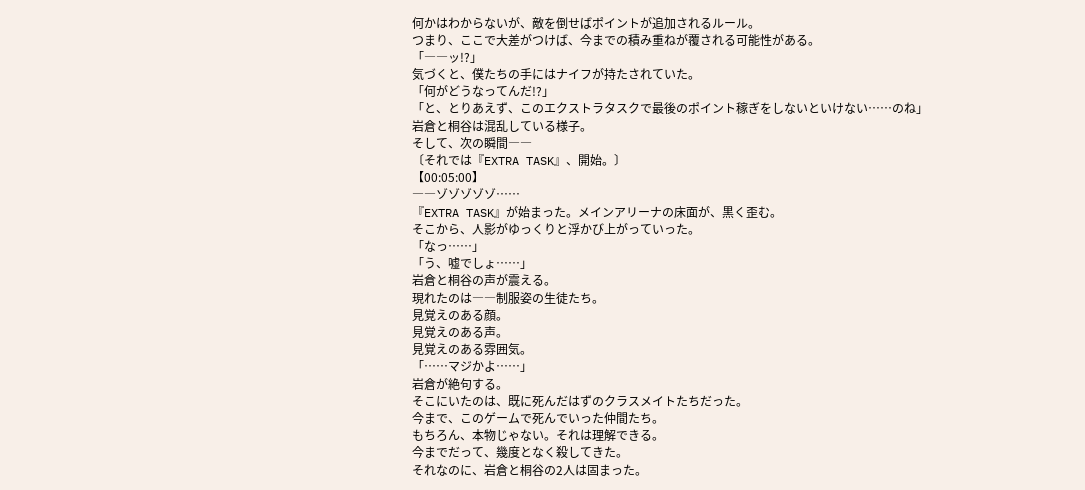何かはわからないが、敵を倒せばポイントが追加されるルール。
つまり、ここで大差がつけば、今までの積み重ねが覆される可能性がある。
「――ッ!?」
気づくと、僕たちの手にはナイフが持たされていた。
「何がどうなってんだ!?」
「と、とりあえず、このエクストラタスクで最後のポイント稼ぎをしないといけない……のね」
岩倉と桐谷は混乱している様子。
そして、次の瞬間――
〔それでは『EXTRA TASK』、開始。〕
【00:05:00】
――ゾゾゾゾゾ……
『EXTRA TASK』が始まった。メインアリーナの床面が、黒く歪む。
そこから、人影がゆっくりと浮かび上がっていった。
「なっ……」
「う、嘘でしょ……」
岩倉と桐谷の声が震える。
現れたのは――制服姿の生徒たち。
見覚えのある顔。
見覚えのある声。
見覚えのある雰囲気。
「……マジかよ……」
岩倉が絶句する。
そこにいたのは、既に死んだはずのクラスメイトたちだった。
今まで、このゲームで死んでいった仲間たち。
もちろん、本物じゃない。それは理解できる。
今までだって、幾度となく殺してきた。
それなのに、岩倉と桐谷の2人は固まった。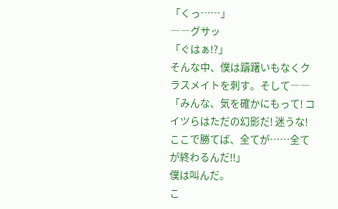「くっ……」
――グサッ
「ぐはぁ!?」
そんな中、僕は躊躇いもなくクラスメイトを刺す。そして――
「みんな、気を確かにもって! コイツらはただの幻影だ! 迷うな! ここで勝てば、全てが……全てが終わるんだ!!」
僕は叫んだ。
こ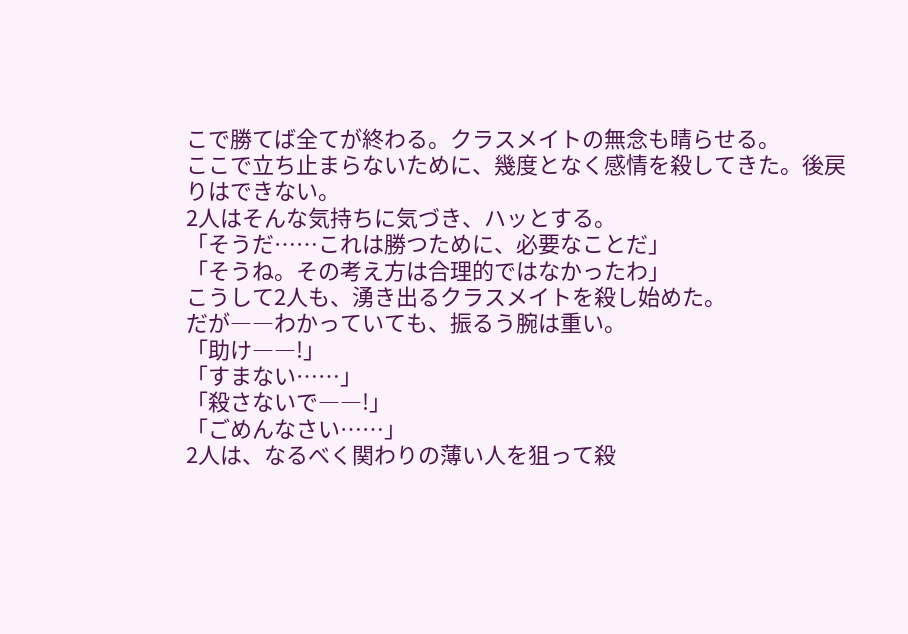こで勝てば全てが終わる。クラスメイトの無念も晴らせる。
ここで立ち止まらないために、幾度となく感情を殺してきた。後戻りはできない。
2人はそんな気持ちに気づき、ハッとする。
「そうだ……これは勝つために、必要なことだ」
「そうね。その考え方は合理的ではなかったわ」
こうして2人も、湧き出るクラスメイトを殺し始めた。
だが――わかっていても、振るう腕は重い。
「助け――!」
「すまない……」
「殺さないで――!」
「ごめんなさい……」
2人は、なるべく関わりの薄い人を狙って殺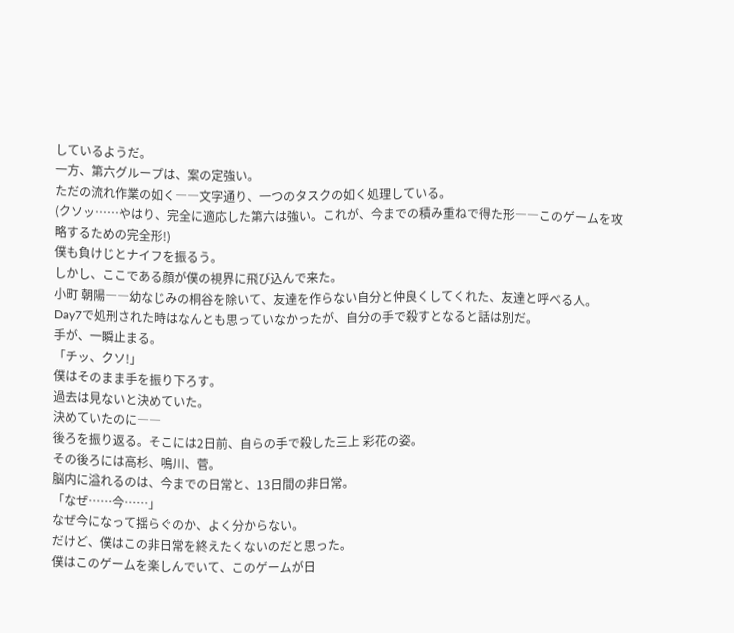しているようだ。
一方、第六グループは、案の定強い。
ただの流れ作業の如く――文字通り、一つのタスクの如く処理している。
(クソッ……やはり、完全に適応した第六は強い。これが、今までの積み重ねで得た形――このゲームを攻略するための完全形!)
僕も負けじとナイフを振るう。
しかし、ここである顔が僕の視界に飛び込んで来た。
小町 朝陽――幼なじみの桐谷を除いて、友達を作らない自分と仲良くしてくれた、友達と呼べる人。
Day7で処刑された時はなんとも思っていなかったが、自分の手で殺すとなると話は別だ。
手が、一瞬止まる。
「チッ、クソ!」
僕はそのまま手を振り下ろす。
過去は見ないと決めていた。
決めていたのに――
後ろを振り返る。そこには2日前、自らの手で殺した三上 彩花の姿。
その後ろには高杉、鳴川、菅。
脳内に溢れるのは、今までの日常と、13日間の非日常。
「なぜ……今……」
なぜ今になって揺らぐのか、よく分からない。
だけど、僕はこの非日常を終えたくないのだと思った。
僕はこのゲームを楽しんでいて、このゲームが日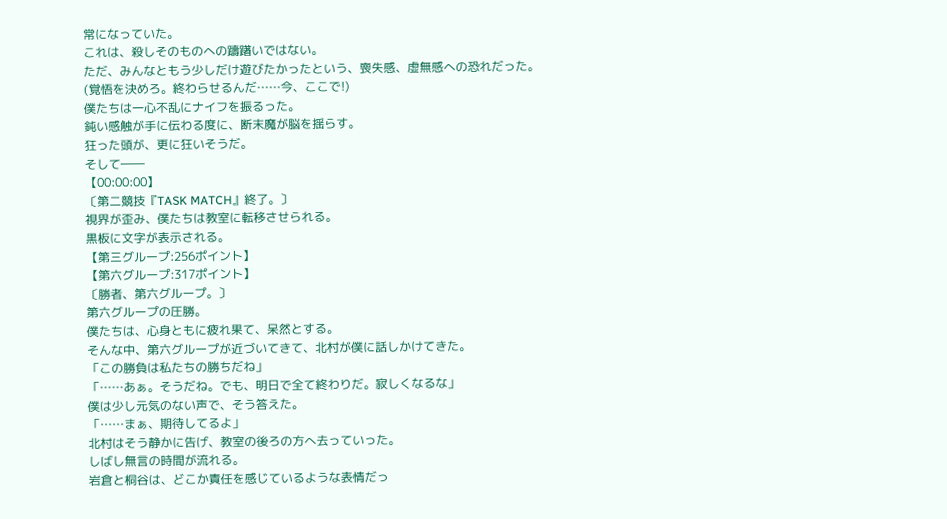常になっていた。
これは、殺しそのものへの躊躇いではない。
ただ、みんなともう少しだけ遊びたかったという、喪失感、虚無感への恐れだった。
(覚悟を決めろ。終わらせるんだ……今、ここで!)
僕たちは一心不乱にナイフを振るった。
鈍い感触が手に伝わる度に、断末魔が脳を揺らす。
狂った頭が、更に狂いそうだ。
そして――
【00:00:00】
〔第二競技『TASK MATCH』終了。〕
視界が歪み、僕たちは教室に転移させられる。
黒板に文字が表示される。
【第三グループ:256ポイント】
【第六グループ:317ポイント】
〔勝者、第六グループ。〕
第六グループの圧勝。
僕たちは、心身ともに疲れ果て、呆然とする。
そんな中、第六グループが近づいてきて、北村が僕に話しかけてきた。
「この勝負は私たちの勝ちだね」
「……あぁ。そうだね。でも、明日で全て終わりだ。寂しくなるな」
僕は少し元気のない声で、そう答えた。
「……まぁ、期待してるよ」
北村はそう静かに告げ、教室の後ろの方へ去っていった。
しばし無言の時間が流れる。
岩倉と桐谷は、どこか責任を感じているような表情だっ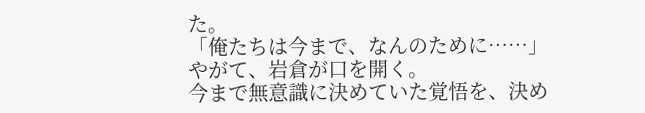た。
「俺たちは今まで、なんのために……」
やがて、岩倉が口を開く。
今まで無意識に決めていた覚悟を、決め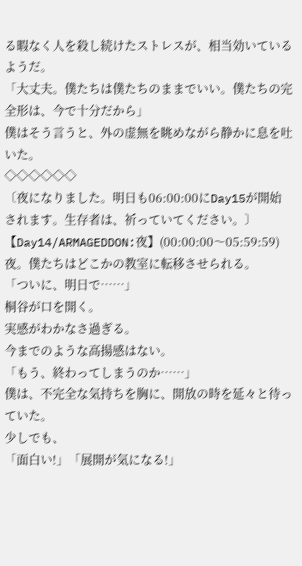る暇なく人を殺し続けたストレスが、相当効いているようだ。
「大丈夫。僕たちは僕たちのままでいい。僕たちの完全形は、今で十分だから」
僕はそう言うと、外の虚無を眺めながら静かに息を吐いた。
◇◇◇◇◇◇
〔夜になりました。明日も06:00:00にDay15が開始されます。生存者は、祈っていてください。〕
【Day14/ARMAGEDDON:夜】(00:00:00〜05:59:59)
夜。僕たちはどこかの教室に転移させられる。
「ついに、明日で……」
桐谷が口を開く。
実感がわかなさ過ぎる。
今までのような高揚感はない。
「もう、終わってしまうのか……」
僕は、不完全な気持ちを胸に、開放の時を延々と待っていた。
少しでも、
「面白い!」「展開が気になる!」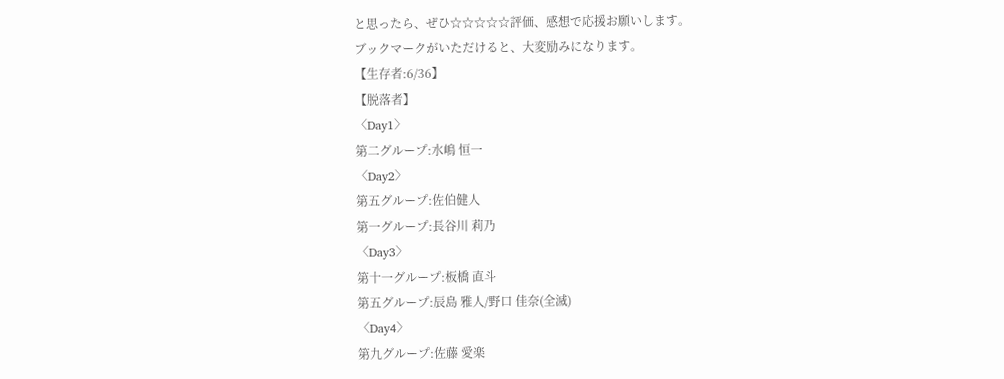と思ったら、ぜひ☆☆☆☆☆評価、感想で応援お願いします。
ブックマークがいただけると、大変励みになります。
【生存者:6/36】
【脱落者】
〈Day1〉
第二グループ:水嶋 恒一
〈Day2〉
第五グループ:佐伯健人
第一グループ:長谷川 莉乃
〈Day3〉
第十一グループ:板橋 直斗
第五グループ:辰島 雅人/野口 佳奈(全滅)
〈Day4〉
第九グループ:佐藤 愛楽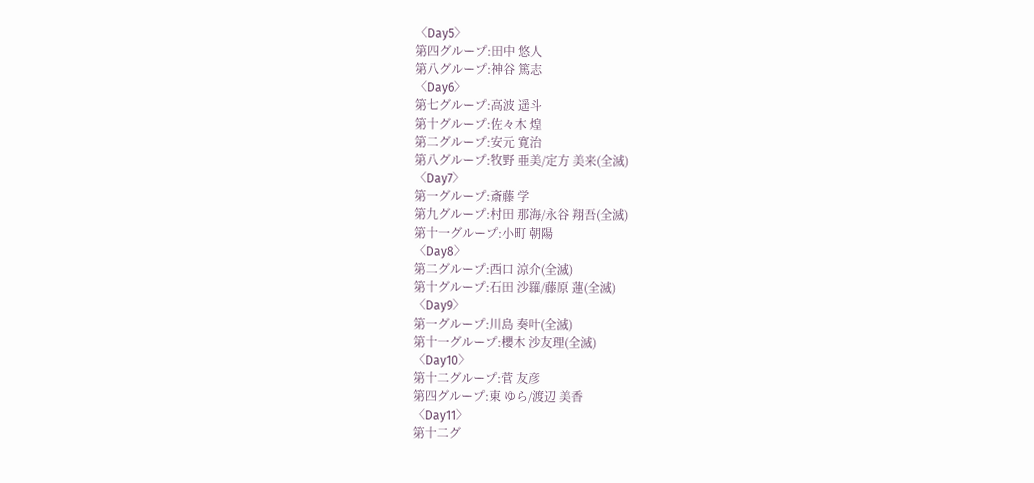〈Day5〉
第四グループ:田中 悠人
第八グループ:神谷 篤志
〈Day6〉
第七グループ:高波 遥斗
第十グループ:佐々木 煌
第二グループ:安元 寛治
第八グループ:牧野 亜美/定方 美来(全滅)
〈Day7〉
第一グループ:斎藤 学
第九グループ:村田 那海/永谷 翔吾(全滅)
第十一グループ:小町 朝陽
〈Day8〉
第二グループ:西口 涼介(全滅)
第十グループ:石田 沙羅/藤原 蓮(全滅)
〈Day9〉
第一グループ:川島 奏叶(全滅)
第十一グループ:櫻木 沙友理(全滅)
〈Day10〉
第十二グループ:菅 友彦
第四グループ:東 ゆら/渡辺 美香
〈Day11〉
第十二グ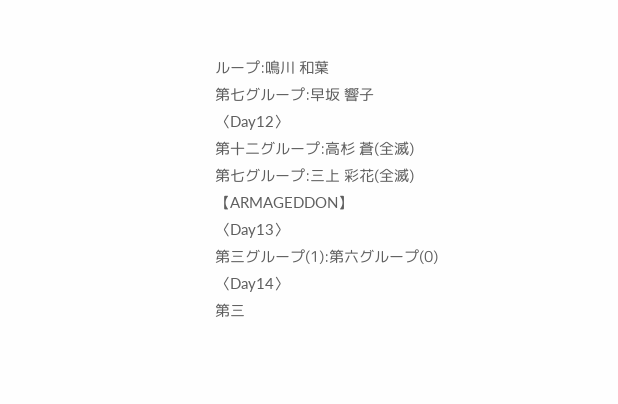ループ:鳴川 和葉
第七グループ:早坂 響子
〈Day12〉
第十二グループ:高杉 蒼(全滅)
第七グループ:三上 彩花(全滅)
【ARMAGEDDON】
〈Day13〉
第三グループ(1):第六グループ(0)
〈Day14〉
第三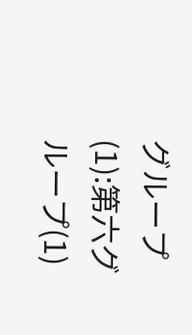グループ(1):第六グループ(1)